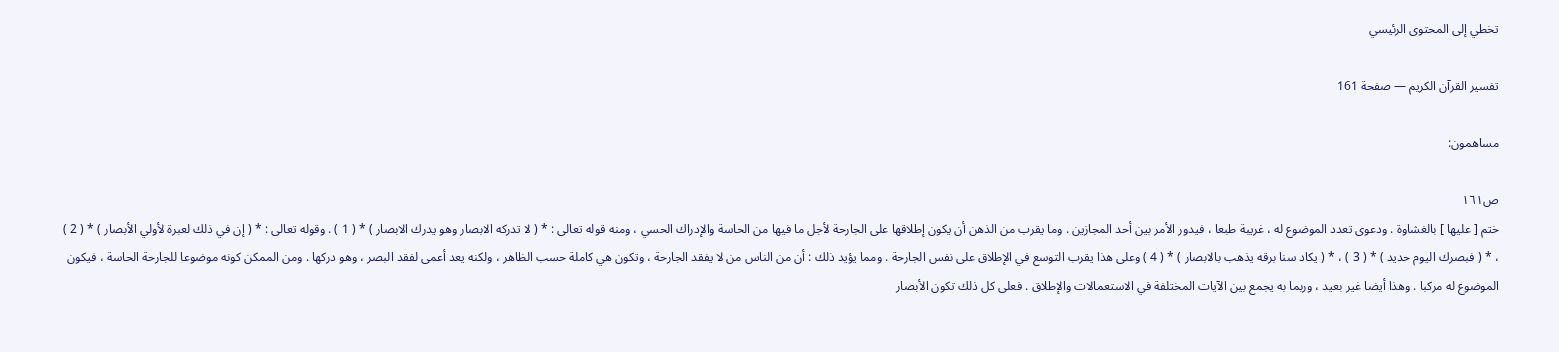تخطي إلى المحتوى الرئيسي

تفسير القرآن الكريم — صفحة 161

مساهمون:

ص١٦١
ختم [ عليها ] بالغشاوة . ودعوى تعدد الموضوع له ، غريبة طبعا ، فيدور الأمر بين أحد المجازين . وما يقرب من الذهن أن يكون إطلاقها على الجارحة لأجل ما فيها من الحاسة والإدراك الحسي ، ومنه قوله تعالى : * ( لا تدركه الابصار وهو يدرك الابصار ) * ( 1 ) . وقوله تعالى : * ( إن في ذلك لعبرة لأولي الأبصار ) * ( 2 ) ، * ( فبصرك اليوم حديد ) * ( 3 ) ، * ( يكاد سنا برقه يذهب بالابصار ) * ( 4 ) وعلى هذا يقرب التوسع في الإطلاق على نفس الجارحة . ومما يؤيد ذلك : أن من الناس من لا يفقد الجارحة ، وتكون هي كاملة حسب الظاهر ، ولكنه يعد أعمى لفقد البصر ، وهو دركها . ومن الممكن كونه موضوعا للجارحة الحاسة ، فيكون الموضوع له مركبا . وهذا أيضا غير بعيد ، وربما به يجمع بين الآيات المختلفة في الاستعمالات والإطلاق . فعلى كل ذلك تكون الأبصار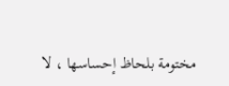مختومة بلحاظ إحساسها ، لا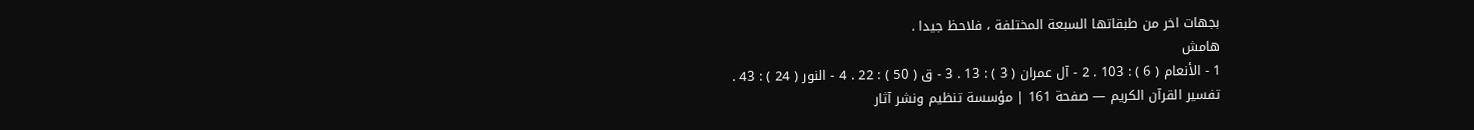بجهات اخر من طبقاتها السبعة المختلفة ، فلاحظ جيدا .
هامش
1 - الأنعام ( 6 ) : 103 . 2 - آل عمران ( 3 ) : 13 . 3 - ق ( 50 ) : 22 . 4 - النور ( 24 ) : 43 .
تفسير القرآن الكريم — صفحة 161 | مؤسسة تنظيم ونشر آثار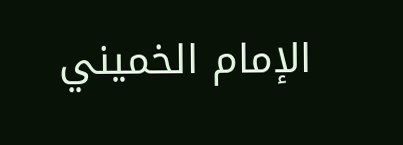الإمام الخميني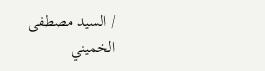/ السيد مصطفى الخميني